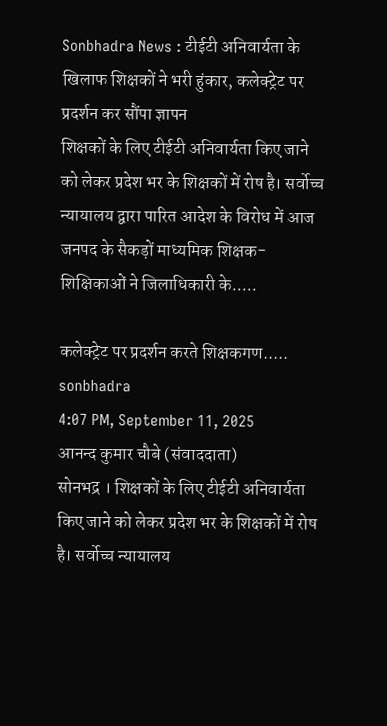Sonbhadra News : टीईटी अनिवार्यता के खिलाफ शिक्षकों ने भरी हुंकार, कलेक्ट्रेट पर प्रदर्शन कर सौंपा ज्ञापन
शिक्षकों के लिए टीईटी अनिवार्यता किए जाने को लेकर प्रदेश भर के शिक्षकों में रोष है। सर्वोच्च न्यायालय द्वारा पारित आदेश के विरोध में आज जनपद के सैकड़ों माध्यमिक शिक्षक-शिक्षिकाओं ने जिलाधिकारी के.....

कलेक्ट्रेट पर प्रदर्शन करते शिक्षकगण.....
sonbhadra
4:07 PM, September 11, 2025
आनन्द कुमार चौबे (संवाददाता)
सोनभद्र । शिक्षकों के लिए टीईटी अनिवार्यता किए जाने को लेकर प्रदेश भर के शिक्षकों में रोष है। सर्वोच्च न्यायालय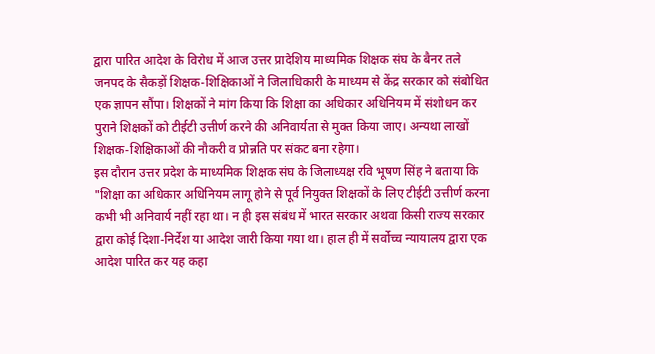द्वारा पारित आदेश के विरोध में आज उत्तर प्रादेशिय माध्यमिक शिक्षक संघ के बैनर तले जनपद के सैकड़ों शिक्षक-शिक्षिकाओं ने जिलाधिकारी के माध्यम से केंद्र सरकार को संबोधित एक ज्ञापन सौंपा। शिक्षकों ने मांग किया कि शिक्षा का अधिकार अधिनियम में संशोधन कर पुराने शिक्षकों को टीईटी उत्तीर्ण करने की अनिवार्यता से मुक्त किया जाए। अन्यथा लाखों शिक्षक-शिक्षिकाओं की नौकरी व प्रोन्नति पर संकट बना रहेगा।
इस दौरान उत्तर प्रदेश के माध्यमिक शिक्षक संघ के जिलाध्यक्ष रवि भूषण सिंह ने बताया कि "शिक्षा का अधिकार अधिनियम लागू होने से पूर्व नियुक्त शिक्षकों के लिए टीईटी उत्तीर्ण करना कभी भी अनिवार्य नहीं रहा था। न ही इस संबंध में भारत सरकार अथवा किसी राज्य सरकार द्वारा कोई दिशा-निर्देश या आदेश जारी किया गया था। हाल ही में सर्वोच्च न्यायालय द्वारा एक आदेश पारित कर यह कहा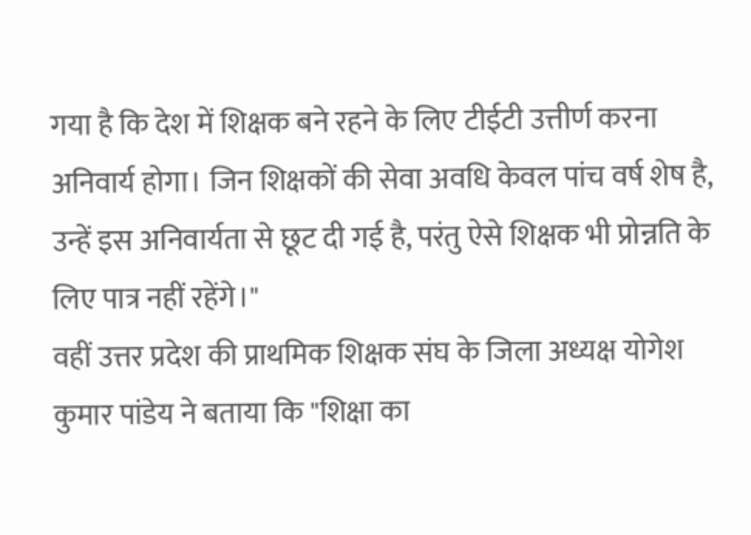गया है कि देश में शिक्षक बने रहने के लिए टीईटी उत्तीर्ण करना अनिवार्य होगा। जिन शिक्षकों की सेवा अवधि केवल पांच वर्ष शेष है, उन्हें इस अनिवार्यता से छूट दी गई है, परंतु ऐसे शिक्षक भी प्रोन्नति के लिए पात्र नहीं रहेंगे।"
वहीं उत्तर प्रदेश की प्राथमिक शिक्षक संघ के जिला अध्यक्ष योगेश कुमार पांडेय ने बताया कि "शिक्षा का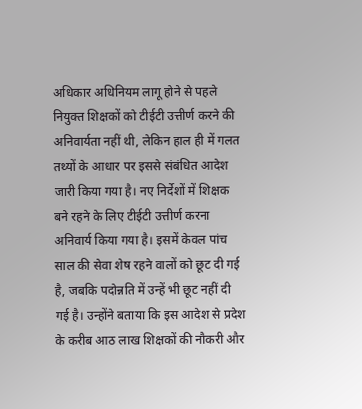अधिकार अधिनियम लागू होने से पहले नियुक्त शिक्षकों को टीईटी उत्तीर्ण करने की अनिवार्यता नहीं थी, लेकिन हाल ही में गलत तथ्यों के आधार पर इससे संबंधित आदेश जारी किया गया है। नए निर्देशों में शिक्षक बने रहने के लिए टीईटी उत्तीर्ण करना अनिवार्य किया गया है। इसमें केवल पांच साल की सेवा शेष रहने वालों को छूट दी गई है, जबकि पदोन्नति में उन्हें भी छूट नहीं दी गई है। उन्होंने बताया कि इस आदेश से प्रदेश के करीब आठ लाख शिक्षकों की नौकरी और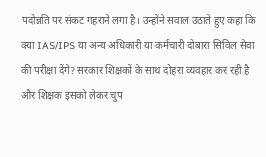पदोन्नति पर संकट गहराने लगा है। उन्होंने सवाल उठाते हुए कहा कि क्या IAS/IPS या अन्य अधिकारी या कर्मचारी दोबारा सिविल सेवा की परीक्षा देंगे? सरकार शिक्षकों के साथ दोहरा व्यवहार कर रही है और शिक्षक इसको लेकर चुप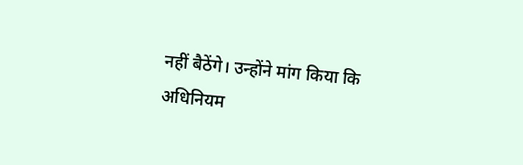नहीं बैठेंगे। उन्होंने मांग किया कि अधिनियम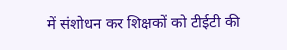में संशोधन कर शिक्षकों को टीईटी की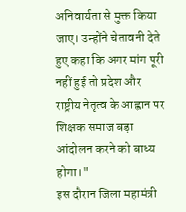अनिवार्यता से मुक्त किया जाए। उन्होंने चेतावनी देते हुए कहा कि अगर मांग पूरी नहीं हुई तो प्रदेश और राष्ट्रीय नेतृत्व के आह्वान पर शिक्षक समाज बड़ा आंदोलन करने को बाध्य होगा।"
इस दौरान जिला महामंत्री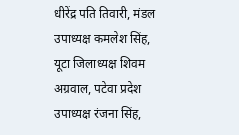धीरेंद्र पति तिवारी, मंडल उपाध्यक्ष कमलेश सिंह, यूटा जिलाध्यक्ष शिवम अग्रवाल, पटेवा प्रदेश उपाध्यक्ष रंजना सिंह,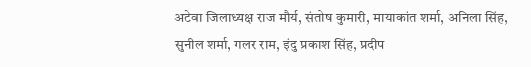अटेवा जिलाध्यक्ष राज मौर्य, संतोष कुमारी, मायाकांत शर्मा, अनिला सिंह, सुनील शर्मा, गलर राम, इंदु प्रकाश सिंह, प्रदीप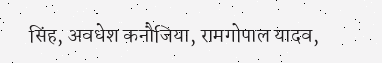सिंह, अवधेश कनौजिया, रामगोपाल यादव,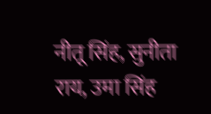नीतू सिंह, सुनीता राय, उमा सिंह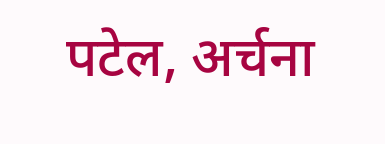पटेल, अर्चना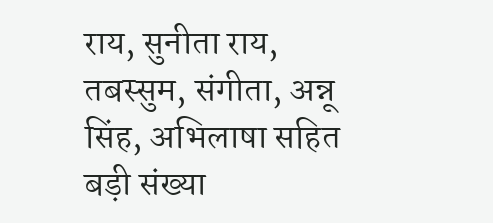राय, सुनीता राय, तबस्सुम, संगीता, अन्नू सिंह, अभिलाषा सहित बड़ी संख्या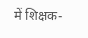में शिक्षक-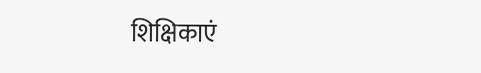शिक्षिकाएं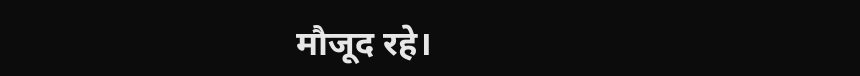मौजूद रहे।